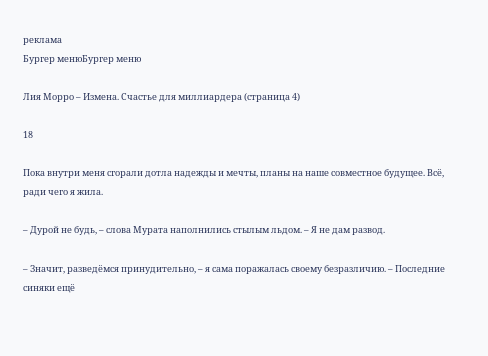реклама
Бургер менюБургер меню

Лия Морро – Измена. Счастье для миллиардера (страница 4)

18

Пока внутри меня сгорали дотла надежды и мечты, планы на наше совместное будущее. Всё, ради чего я жила.

– Дурой не будь, – слова Мурата наполнились стылым льдом. – Я не дам развод.

– Значит, разведёмся принудительно, – я сама поражалась своему безразличию. – Последние синяки ещё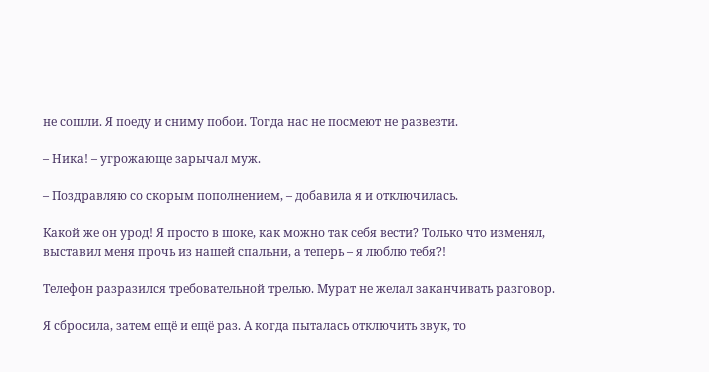не сошли. Я поеду и сниму побои. Тогда нас не посмеют не развезти.

– Ника! – угрожающе зарычал муж.

– Поздравляю со скорым пополнением, – добавила я и отключилась.

Какой же он урод! Я просто в шоке, как можно так себя вести? Только что изменял, выставил меня прочь из нашей спальни, а теперь – я люблю тебя?!

Телефон разразился требовательной трелью. Мурат не желал заканчивать разговор.

Я сбросила, затем ещё и ещё раз. А когда пыталась отключить звук, то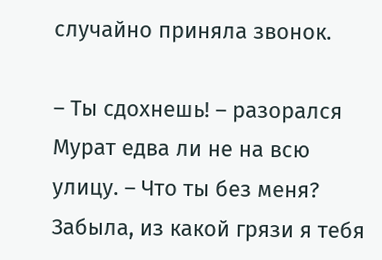случайно приняла звонок.

– Ты сдохнешь! – разорался Мурат едва ли не на всю улицу. – Что ты без меня? Забыла, из какой грязи я тебя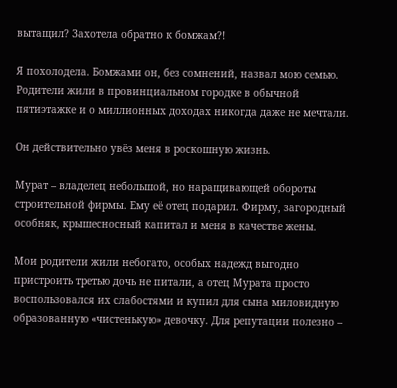вытащил? Захотела обратно к бомжам?!

Я похолодела. Бомжами он, без сомнений, назвал мою семью. Родители жили в провинциальном городке в обычной пятиэтажке и о миллионных доходах никогда даже не мечтали.

Он действительно увёз меня в роскошную жизнь.

Мурат – владелец небольшой, но наращивающей обороты строительной фирмы. Ему её отец подарил. Фирму, загородный особняк, крышесносный капитал и меня в качестве жены.

Мои родители жили небогато, особых надежд выгодно пристроить третью дочь не питали, а отец Мурата просто воспользовался их слабостями и купил для сына миловидную образованную «чистенькую» девочку. Для репутации полезно –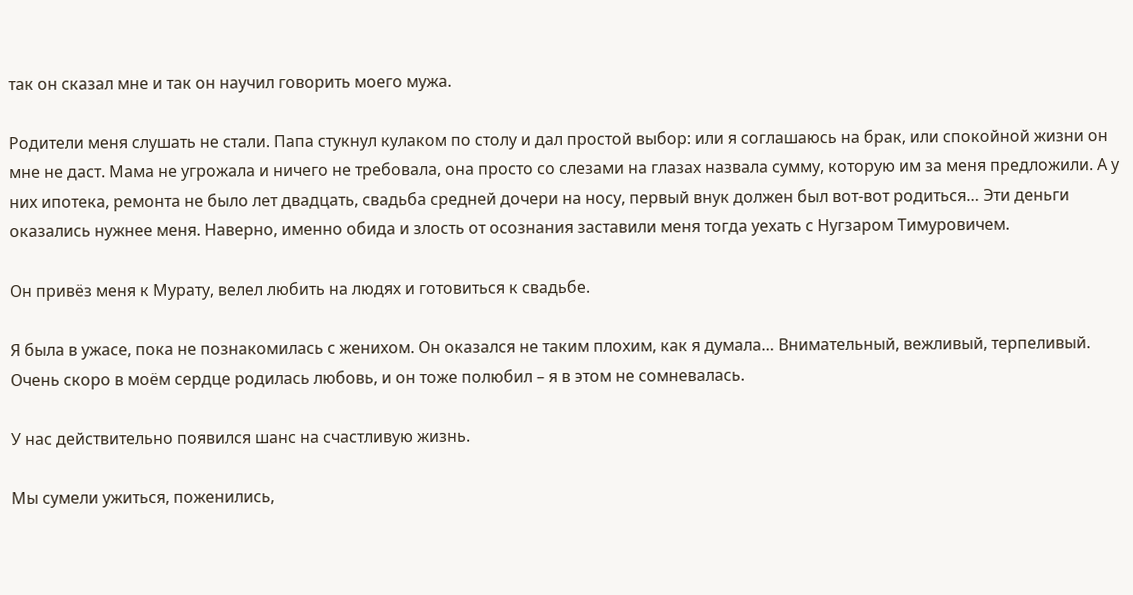так он сказал мне и так он научил говорить моего мужа.

Родители меня слушать не стали. Папа стукнул кулаком по столу и дал простой выбор: или я соглашаюсь на брак, или спокойной жизни он мне не даст. Мама не угрожала и ничего не требовала, она просто со слезами на глазах назвала сумму, которую им за меня предложили. А у них ипотека, ремонта не было лет двадцать, свадьба средней дочери на носу, первый внук должен был вот-вот родиться… Эти деньги оказались нужнее меня. Наверно, именно обида и злость от осознания заставили меня тогда уехать с Нугзаром Тимуровичем.

Он привёз меня к Мурату, велел любить на людях и готовиться к свадьбе.

Я была в ужасе, пока не познакомилась с женихом. Он оказался не таким плохим, как я думала… Внимательный, вежливый, терпеливый. Очень скоро в моём сердце родилась любовь, и он тоже полюбил – я в этом не сомневалась.

У нас действительно появился шанс на счастливую жизнь.

Мы сумели ужиться, поженились,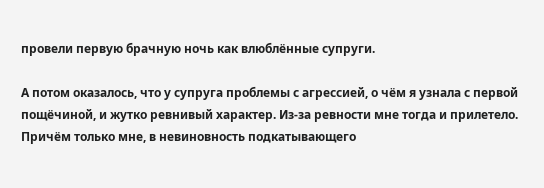провели первую брачную ночь как влюблённые супруги.

А потом оказалось, что у супруга проблемы с агрессией, о чём я узнала с первой пощёчиной, и жутко ревнивый характер. Из-за ревности мне тогда и прилетело. Причём только мне, в невиновность подкатывающего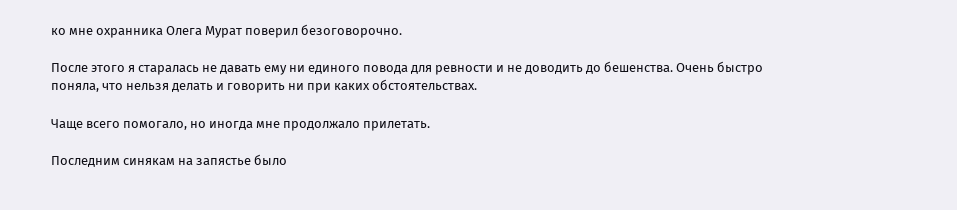ко мне охранника Олега Мурат поверил безоговорочно.

После этого я старалась не давать ему ни единого повода для ревности и не доводить до бешенства. Очень быстро поняла, что нельзя делать и говорить ни при каких обстоятельствах.

Чаще всего помогало, но иногда мне продолжало прилетать.

Последним синякам на запястье было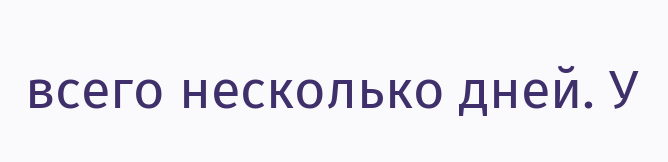всего несколько дней. У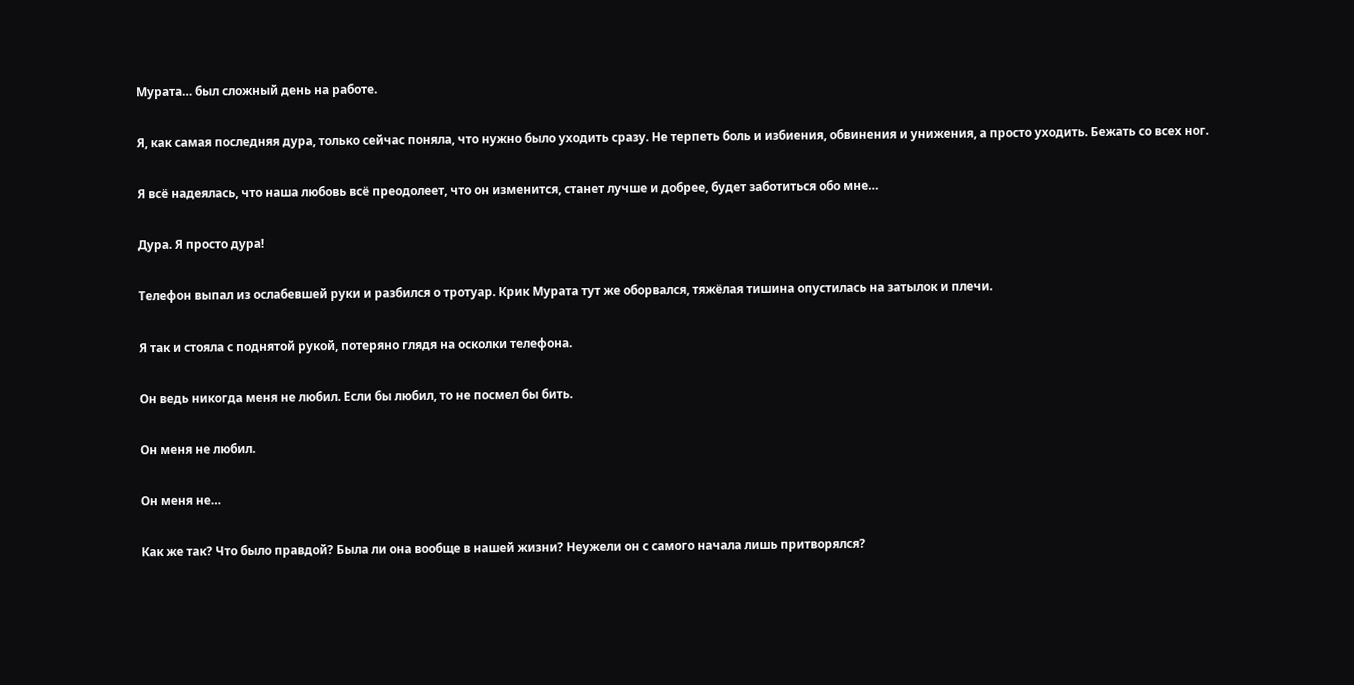Мурата… был сложный день на работе.

Я, как самая последняя дура, только сейчас поняла, что нужно было уходить сразу. Не терпеть боль и избиения, обвинения и унижения, а просто уходить. Бежать со всех ног.

Я всё надеялась, что наша любовь всё преодолеет, что он изменится, станет лучше и добрее, будет заботиться обо мне…

Дура. Я просто дура!

Телефон выпал из ослабевшей руки и разбился о тротуар. Крик Мурата тут же оборвался, тяжёлая тишина опустилась на затылок и плечи.

Я так и стояла с поднятой рукой, потеряно глядя на осколки телефона.

Он ведь никогда меня не любил. Если бы любил, то не посмел бы бить.

Он меня не любил.

Он меня не…

Как же так? Что было правдой? Была ли она вообще в нашей жизни? Неужели он с самого начала лишь притворялся?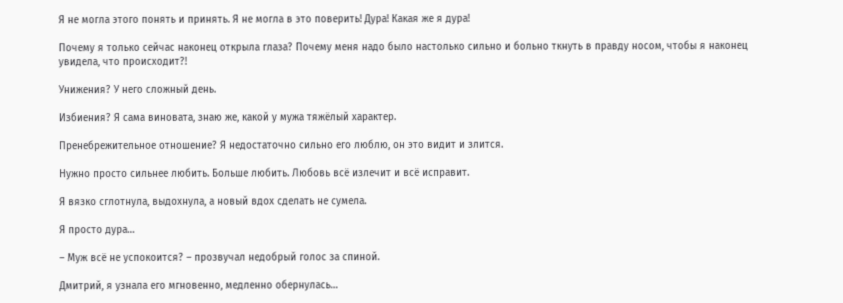Я не могла этого понять и принять. Я не могла в это поверить! Дура! Какая же я дура!

Почему я только сейчас наконец открыла глаза? Почему меня надо было настолько сильно и больно ткнуть в правду носом, чтобы я наконец увидела, что происходит?!

Унижения? У него сложный день.

Избиения? Я сама виновата, знаю же, какой у мужа тяжёлый характер.

Пренебрежительное отношение? Я недостаточно сильно его люблю, он это видит и злится.

Нужно просто сильнее любить. Больше любить. Любовь всё излечит и всё исправит.

Я вязко сглотнула, выдохнула, а новый вдох сделать не сумела.

Я просто дура…

– Муж всё не успокоится? – прозвучал недобрый голос за спиной.

Дмитрий, я узнала его мгновенно, медленно обернулась…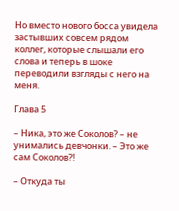Но вместо нового босса увидела застывших совсем рядом коллег, которые слышали его слова и теперь в шоке переводили взгляды с него на меня.

Глава 5

– Ника, это же Соколов? – не унимались девчонки. – Это же сам Соколов?!

– Откуда ты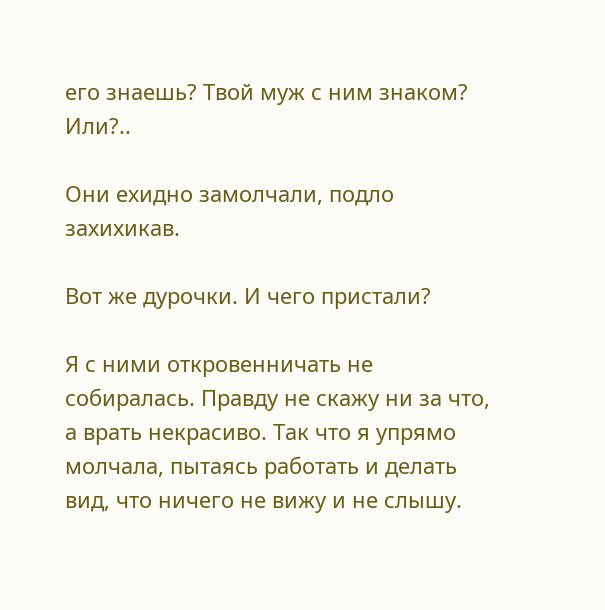его знаешь? Твой муж с ним знаком? Или?..

Они ехидно замолчали, подло захихикав.

Вот же дурочки. И чего пристали?

Я с ними откровенничать не собиралась. Правду не скажу ни за что, а врать некрасиво. Так что я упрямо молчала, пытаясь работать и делать вид, что ничего не вижу и не слышу.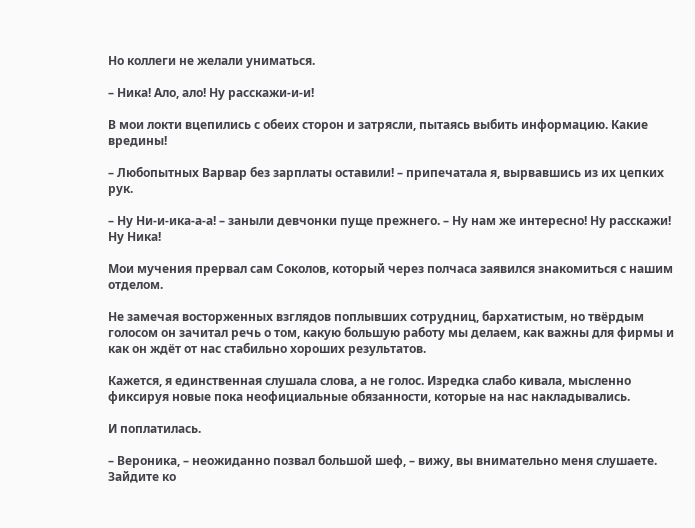Но коллеги не желали униматься.

– Ника! Ало, ало! Ну расскажи-и-и!

В мои локти вцепились с обеих сторон и затрясли, пытаясь выбить информацию. Какие вредины!

– Любопытных Варвар без зарплаты оставили! – припечатала я, вырвавшись из их цепких рук.

– Ну Ни-и-ика-а-а! – заныли девчонки пуще прежнего. – Ну нам же интересно! Ну расскажи! Ну Ника!

Мои мучения прервал сам Соколов, который через полчаса заявился знакомиться с нашим отделом.

Не замечая восторженных взглядов поплывших сотрудниц, бархатистым, но твёрдым голосом он зачитал речь о том, какую большую работу мы делаем, как важны для фирмы и как он ждёт от нас стабильно хороших результатов.

Кажется, я единственная слушала слова, а не голос. Изредка слабо кивала, мысленно фиксируя новые пока неофициальные обязанности, которые на нас накладывались.

И поплатилась.

– Вероника, – неожиданно позвал большой шеф, – вижу, вы внимательно меня слушаете. Зайдите ко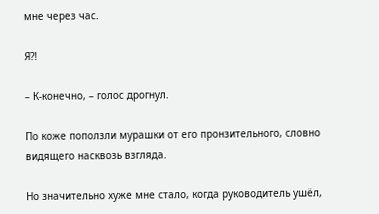мне через час.

Я?!

– К-конечно, – голос дрогнул.

По коже поползли мурашки от его пронзительного, словно видящего насквозь взгляда.

Но значительно хуже мне стало, когда руководитель ушёл,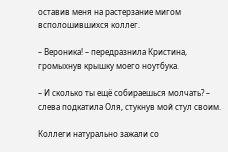оставив меня на растерзание мигом всполошившихся коллег.

– Вероника! – передразнила Кристина, громыхнув крышку моего ноутбука.

– И сколько ты ещё собираешься молчать? – слева подкатила Оля, стукнув мой стул своим.

Коллеги натурально зажали со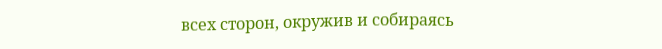всех сторон, окружив и собираясь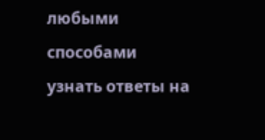любыми способами узнать ответы на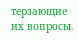терзающие их вопросы.